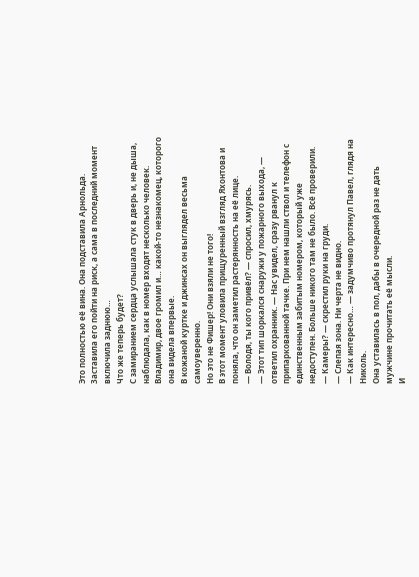Это полностью её вина. Она подставила Арнольда. Заставила его пойти на риск, а сама в последний момент включила заднюю…
Что же теперь будет?
С замиранием сердца услышала стук в дверь и, не дыша, наблюдала, как в номер входят несколько человек.
Владимир, двое громил и… какой-то незнакомец, которого она видела впервые.
В кожаной куртке и джинсах он выглядел весьма самоуверенно.
Но это не Фишер! Они взяли не того!
В этот момент уловила прищуренный взгляд Яхонтова и поняла, что он заметил растерянность на её лице.
— Володя, ты кого привёл? — спросил, хмурясь.
— Этот тип шоркался снаружи у пожарного выхода, — ответил охранник. — Нас увидел, сразу рванул к припаркованной тачке. При нем нашли ствол и телефон с единственным забитым номером, который уже недоступен. Больше никого там не было. Всё проверили.
— Камеры? — скрестил руки на груди.
— Слепая зона. Ни черта не видно.
— Как интересно… — задумчиво протянул Павел, глядя на Николь.
Она уставилась в пол, дабы в очередной раз не дать мужчине прочитать её мысли.
И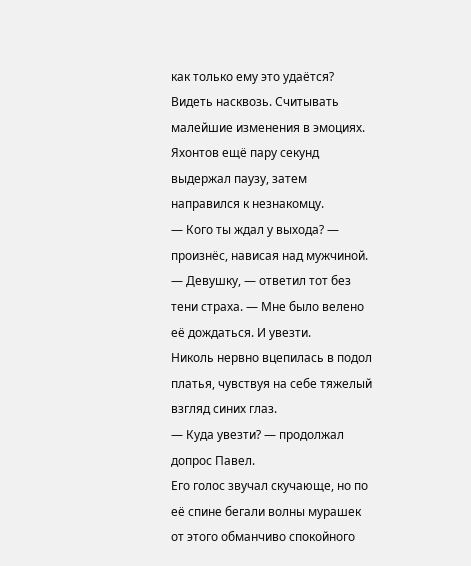как только ему это удаётся? Видеть насквозь. Считывать малейшие изменения в эмоциях.
Яхонтов ещё пару секунд выдержал паузу, затем направился к незнакомцу.
— Кого ты ждал у выхода? — произнёс, нависая над мужчиной.
— Девушку, — ответил тот без тени страха. — Мне было велено её дождаться. И увезти.
Николь нервно вцепилась в подол платья, чувствуя на себе тяжелый взгляд синих глаз.
— Куда увезти? — продолжал допрос Павел.
Его голос звучал скучающе, но по её спине бегали волны мурашек от этого обманчиво спокойного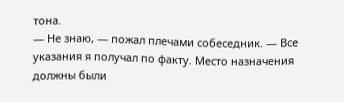тона.
— Не знаю, — пожал плечами собеседник. — Все указания я получал по факту. Место назначения должны были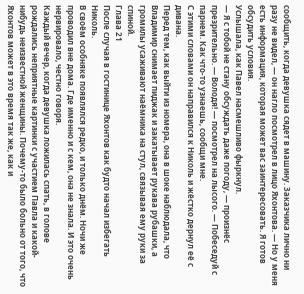сообщить, когда девушка сядет в машину. Заказчика лично ни разу не видел, — он нагло посмотрел в лицо Яхонтова. — Но у меня есть информация, которая может вас заинтересовать. Я готов обсудить условия.
Услышала, как Павел насмешливо фыркнул.
— Я с тобой не стану обсуждать даже погоду, — произнёс презрительно. — Володя! — посмотрел на лысого. — Побеседуй с парнем. Как что-то узнаешь, сообщи мне.
С этими словами он направился к Николь и жёстко дернул её с дивана.
Перед тем, как выйти из номера, она в шоке наблюдала, что Владимир снимает пиджак и закатывает рукава рубашки, а громилы усаживают наёмника на стул, связывая ему руки за спиной.
Глава 21
После случая в гостинице Яхонтов как будто начал избегать Николь.
В своём особняке появлялся редко, и только днём. Ночи же проводил вне дома. Где именно и с кем, она не знала. И это очень нервировало, честно говоря.
Каждый вечер, когда девушка ложилась спать, в голове рождались неприятные картинки с участием Павла и какой-нибудь неизвестной женщины. Почему-то было больно от того, что Яхонтов может в это время так же, как и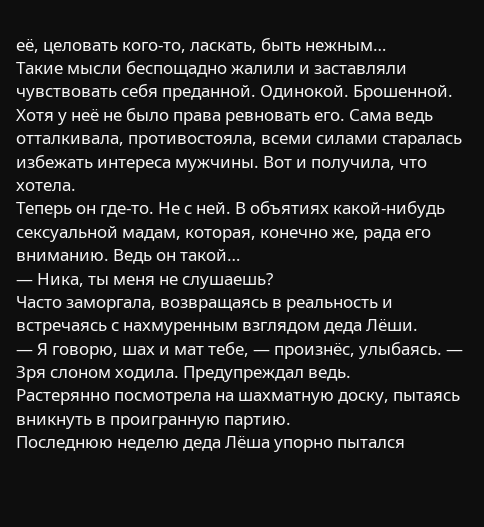её, целовать кого-то, ласкать, быть нежным…
Такие мысли беспощадно жалили и заставляли чувствовать себя преданной. Одинокой. Брошенной.
Хотя у неё не было права ревновать его. Сама ведь отталкивала, противостояла, всеми силами старалась избежать интереса мужчины. Вот и получила, что хотела.
Теперь он где-то. Не с ней. В объятиях какой-нибудь сексуальной мадам, которая, конечно же, рада его вниманию. Ведь он такой…
— Ника, ты меня не слушаешь?
Часто заморгала, возвращаясь в реальность и встречаясь с нахмуренным взглядом деда Лёши.
— Я говорю, шах и мат тебе, — произнёс, улыбаясь. — Зря слоном ходила. Предупреждал ведь.
Растерянно посмотрела на шахматную доску, пытаясь вникнуть в проигранную партию.
Последнюю неделю деда Лёша упорно пытался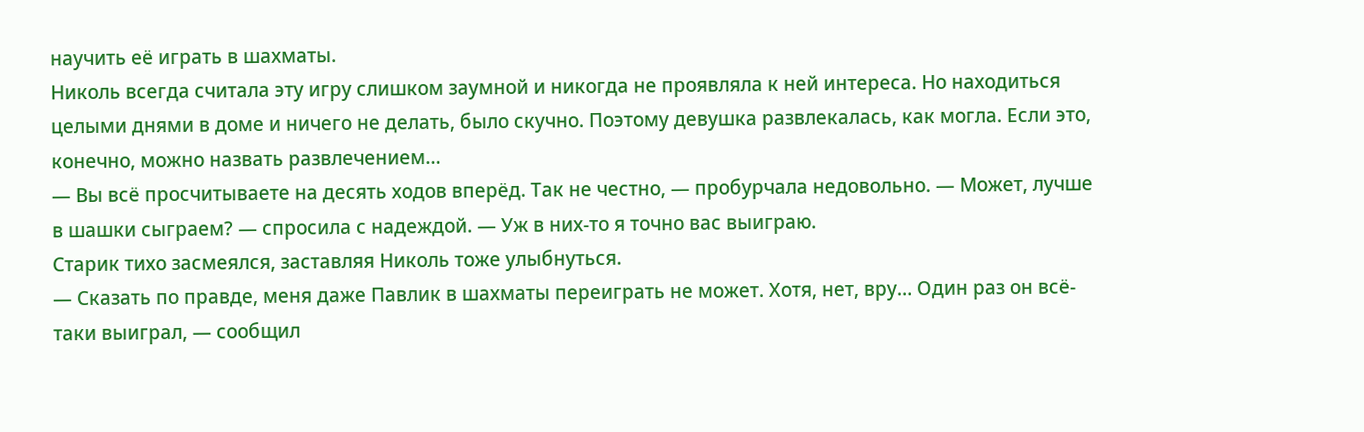научить её играть в шахматы.
Николь всегда считала эту игру слишком заумной и никогда не проявляла к ней интереса. Но находиться целыми днями в доме и ничего не делать, было скучно. Поэтому девушка развлекалась, как могла. Если это, конечно, можно назвать развлечением…
— Вы всё просчитываете на десять ходов вперёд. Так не честно, — пробурчала недовольно. — Может, лучше в шашки сыграем? — спросила с надеждой. — Уж в них-то я точно вас выиграю.
Старик тихо засмеялся, заставляя Николь тоже улыбнуться.
— Сказать по правде, меня даже Павлик в шахматы переиграть не может. Хотя, нет, вру… Один раз он всё-таки выиграл, — сообщил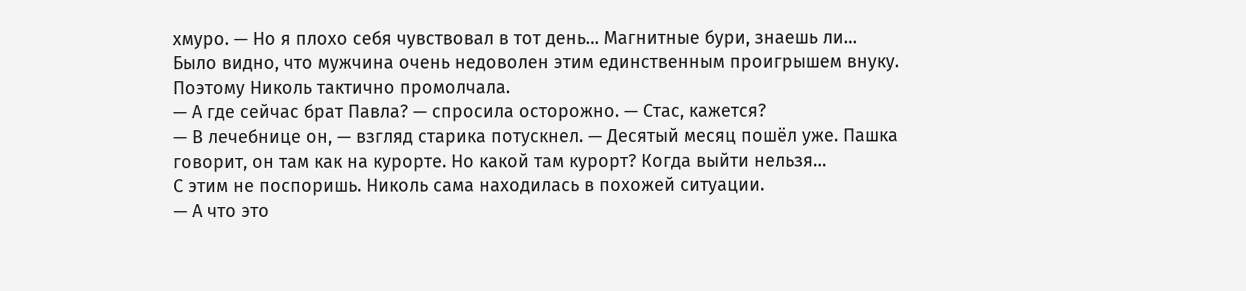хмуро. — Но я плохо себя чувствовал в тот день… Магнитные бури, знаешь ли…
Было видно, что мужчина очень недоволен этим единственным проигрышем внуку. Поэтому Николь тактично промолчала.
— А где сейчас брат Павла? — спросила осторожно. — Стас, кажется?
— В лечебнице он, — взгляд старика потускнел. — Десятый месяц пошёл уже. Пашка говорит, он там как на курорте. Но какой там курорт? Когда выйти нельзя…
С этим не поспоришь. Николь сама находилась в похожей ситуации.
— А что это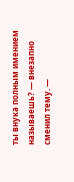ты внука полным имением называешь? — внезапно сменил тему. —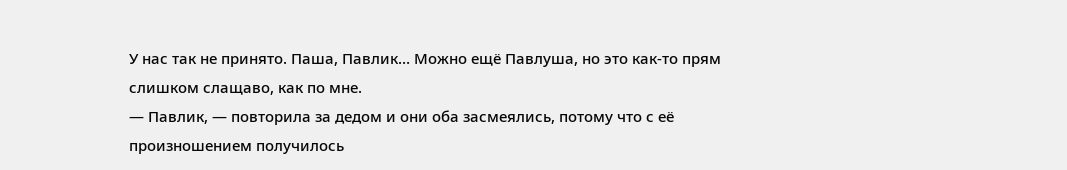У нас так не принято. Паша, Павлик… Можно ещё Павлуша, но это как-то прям слишком слащаво, как по мне.
— Павлик, — повторила за дедом и они оба засмеялись, потому что с её произношением получилось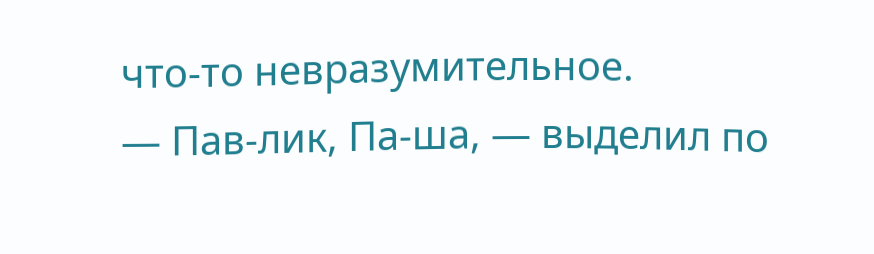что-то невразумительное.
— Пав-лик, Па-ша, — выделил по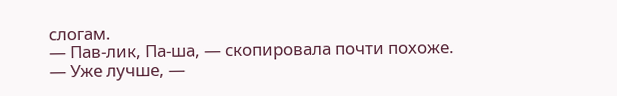слогам.
— Пав-лик, Па-ша, — скопировала почти похоже.
— Уже лучше, —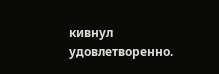кивнул удовлетворенно.